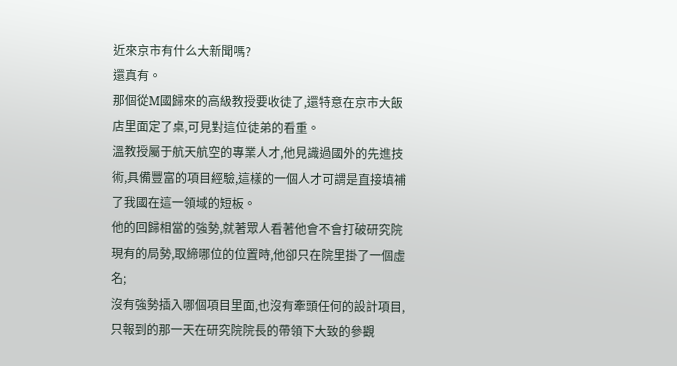近來京市有什么大新聞嗎?
還真有。
那個從M國歸來的高級教授要收徒了,還特意在京市大飯店里面定了桌,可見對這位徒弟的看重。
溫教授屬于航天航空的專業人才,他見識過國外的先進技術,具備豐富的項目經驗,這樣的一個人才可謂是直接填補了我國在這一領域的短板。
他的回歸相當的強勢,就著眾人看著他會不會打破研究院現有的局勢,取締哪位的位置時,他卻只在院里掛了一個虛名;
沒有強勢插入哪個項目里面,也沒有牽頭任何的設計項目,只報到的那一天在研究院院長的帶領下大致的參觀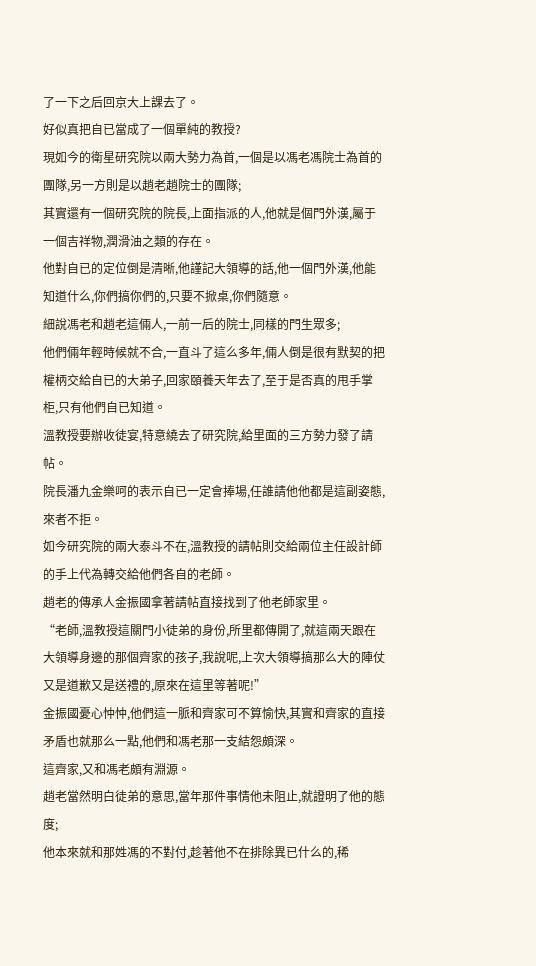了一下之后回京大上課去了。
好似真把自已當成了一個單純的教授?
現如今的衛星研究院以兩大勢力為首,一個是以馮老馮院士為首的團隊,另一方則是以趙老趙院士的團隊;
其實還有一個研究院的院長,上面指派的人,他就是個門外漢,屬于一個吉祥物,潤滑油之類的存在。
他對自已的定位倒是清晰,他謹記大領導的話,他一個門外漢,他能知道什么,你們搞你們的,只要不掀桌,你們隨意。
細說馮老和趙老這倆人,一前一后的院士,同樣的門生眾多;
他們倆年輕時候就不合,一直斗了這么多年,倆人倒是很有默契的把權柄交給自已的大弟子,回家頤養天年去了,至于是否真的甩手掌柜,只有他們自已知道。
溫教授要辦收徒宴,特意繞去了研究院,給里面的三方勢力發了請帖。
院長潘九金樂呵的表示自已一定會捧場,任誰請他他都是這副姿態,來者不拒。
如今研究院的兩大泰斗不在,溫教授的請帖則交給兩位主任設計師的手上代為轉交給他們各自的老師。
趙老的傳承人金振國拿著請帖直接找到了他老師家里。
“老師,溫教授這關門小徒弟的身份,所里都傳開了,就這兩天跟在大領導身邊的那個齊家的孩子,我說呢,上次大領導搞那么大的陣仗又是道歉又是送禮的,原來在這里等著呢!”
金振國憂心忡忡,他們這一脈和齊家可不算愉快,其實和齊家的直接矛盾也就那么一點,他們和馮老那一支結怨頗深。
這齊家,又和馮老頗有淵源。
趙老當然明白徒弟的意思,當年那件事情他未阻止,就證明了他的態度;
他本來就和那姓馮的不對付,趁著他不在排除異已什么的,稀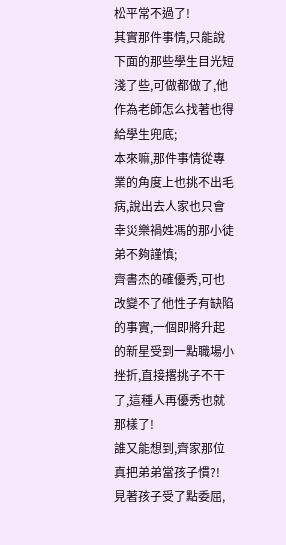松平常不過了!
其實那件事情,只能說下面的那些學生目光短淺了些,可做都做了,他作為老師怎么找著也得給學生兜底;
本來嘛,那件事情從專業的角度上也挑不出毛病,說出去人家也只會幸災樂禍姓馮的那小徒弟不夠謹慎;
齊書杰的確優秀,可也改變不了他性子有缺陷的事實,一個即將升起的新星受到一點職場小挫折,直接撂挑子不干了,這種人再優秀也就那樣了!
誰又能想到,齊家那位真把弟弟當孩子慣?!
見著孩子受了點委屈,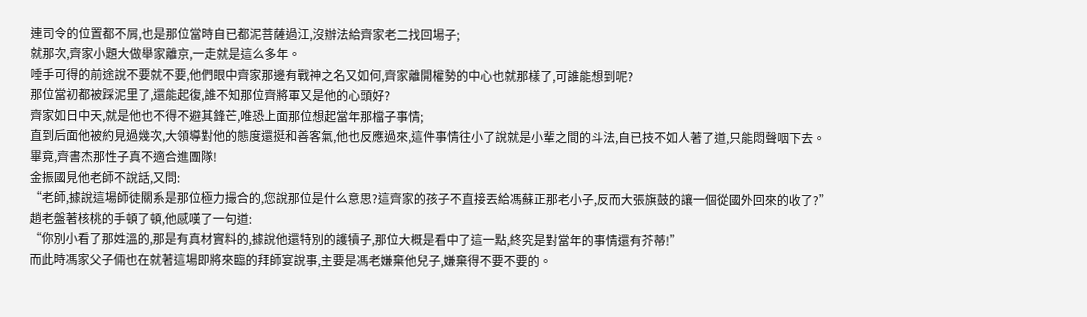連司令的位置都不屑,也是那位當時自已都泥菩薩過江,沒辦法給齊家老二找回場子;
就那次,齊家小題大做舉家離京,一走就是這么多年。
唾手可得的前途說不要就不要,他們眼中齊家那邊有戰神之名又如何,齊家離開權勢的中心也就那樣了,可誰能想到呢?
那位當初都被踩泥里了,還能起復,誰不知那位齊將軍又是他的心頭好?
齊家如日中天,就是他也不得不避其鋒芒,唯恐上面那位想起當年那檔子事情;
直到后面他被約見過幾次,大領導對他的態度還挺和善客氣,他也反應過來,這件事情往小了說就是小輩之間的斗法,自已技不如人著了道,只能悶聲咽下去。
畢竟,齊書杰那性子真不適合進團隊!
金振國見他老師不說話,又問:
“老師,據說這場師徒關系是那位極力撮合的,您說那位是什么意思?這齊家的孩子不直接丟給馮蘇正那老小子,反而大張旗鼓的讓一個從國外回來的收了?”
趙老盤著核桃的手頓了頓,他感嘆了一句道:
“你別小看了那姓溫的,那是有真材實料的,據說他還特別的護犢子,那位大概是看中了這一點,終究是對當年的事情還有芥蒂!”
而此時馮家父子倆也在就著這場即將來臨的拜師宴說事,主要是馮老嫌棄他兒子,嫌棄得不要不要的。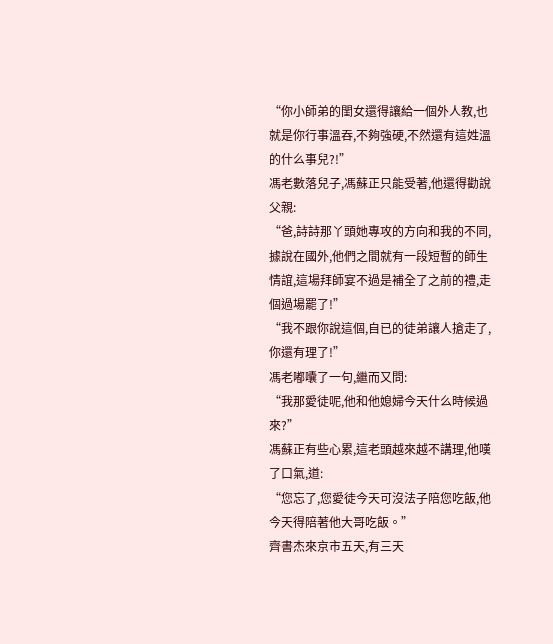“你小師弟的閨女還得讓給一個外人教,也就是你行事溫吞,不夠強硬,不然還有這姓溫的什么事兒?!”
馮老數落兒子,馮蘇正只能受著,他還得勸說父親:
“爸,詩詩那丫頭她專攻的方向和我的不同,據說在國外,他們之間就有一段短暫的師生情誼,這場拜師宴不過是補全了之前的禮,走個過場罷了!”
“我不跟你說這個,自已的徒弟讓人搶走了,你還有理了!”
馮老嘟囔了一句,繼而又問:
“我那愛徒呢,他和他媳婦今天什么時候過來?”
馮蘇正有些心累,這老頭越來越不講理,他嘆了口氣,道:
“您忘了,您愛徒今天可沒法子陪您吃飯,他今天得陪著他大哥吃飯。”
齊書杰來京市五天,有三天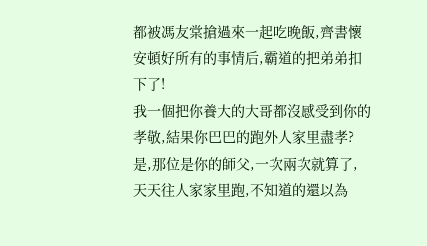都被馮友棠搶過來一起吃晚飯,齊書懷安頓好所有的事情后,霸道的把弟弟扣下了!
我一個把你養大的大哥都沒感受到你的孝敬,結果你巴巴的跑外人家里盡孝?
是,那位是你的師父,一次兩次就算了,天天往人家家里跑,不知道的還以為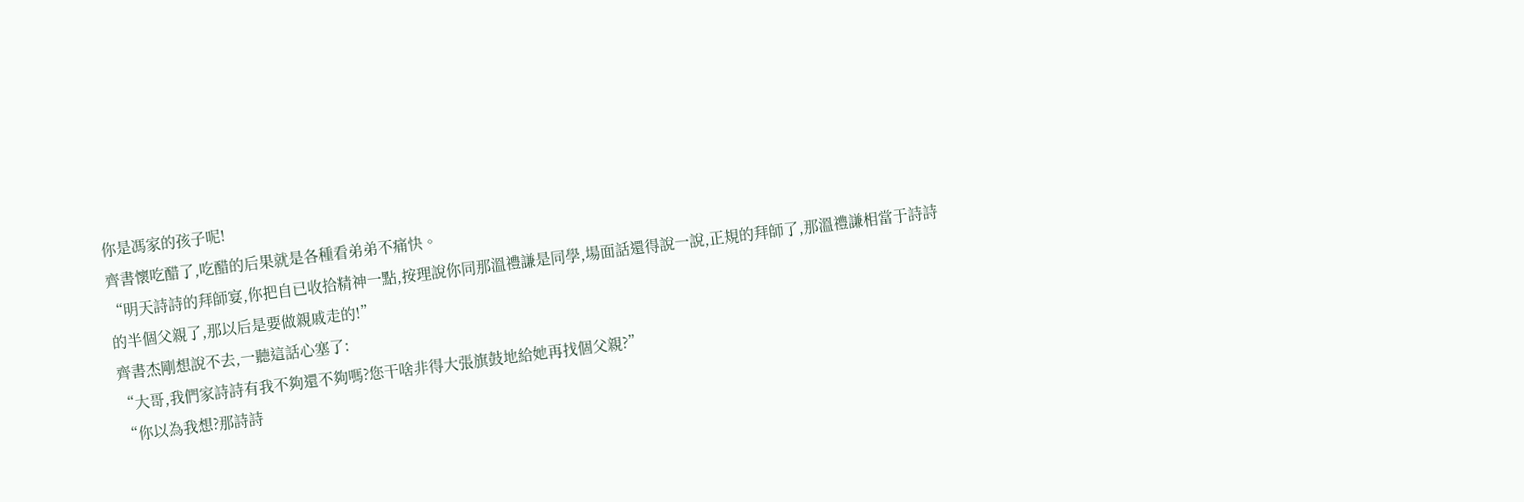你是馮家的孩子呢!
齊書懷吃醋了,吃醋的后果就是各種看弟弟不痛快。
“明天詩詩的拜師宴,你把自已收拾精神一點,按理說你同那溫禮謙是同學,場面話還得說一說,正規的拜師了,那溫禮謙相當于詩詩的半個父親了,那以后是要做親戚走的!”
齊書杰剛想說不去,一聽這話心塞了:
“大哥,我們家詩詩有我不夠還不夠嗎?您干啥非得大張旗鼓地給她再找個父親?”
“你以為我想?那詩詩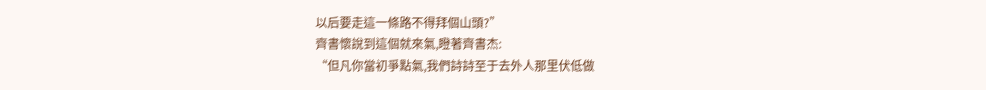以后要走這一條路不得拜個山頭?”
齊書懷說到這個就來氣,瞪著齊書杰:
“但凡你當初爭點氣,我們詩詩至于去外人那里伏低做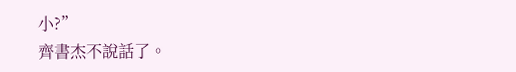小?”
齊書杰不說話了。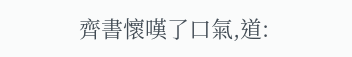齊書懷嘆了口氣,道: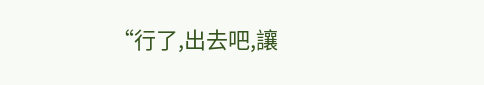“行了,出去吧,讓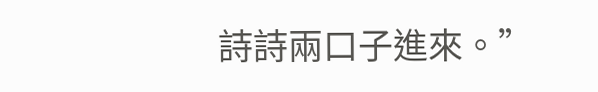詩詩兩口子進來。”